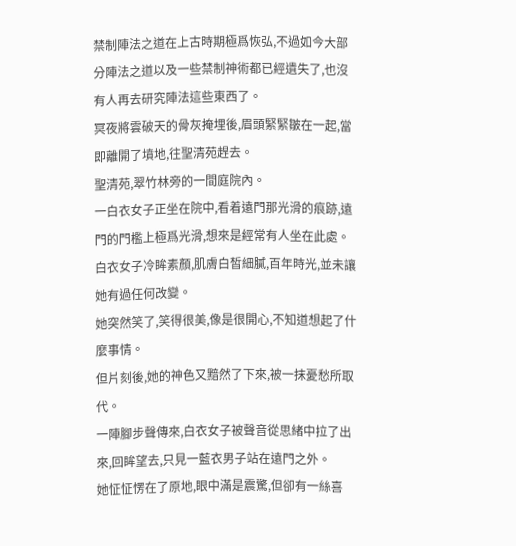禁制陣法之道在上古時期極爲恢弘,不過如今大部分陣法之道以及一些禁制神術都已經遺失了,也沒有人再去研究陣法這些東西了。
冥夜將雲破天的骨灰掩埋後,眉頭緊緊皺在一起,當即離開了墳地,往聖清苑趕去。
聖清苑,翠竹林旁的一間庭院內。
一白衣女子正坐在院中,看着遠門那光滑的痕跡,遠門的門檻上極爲光滑,想來是經常有人坐在此處。
白衣女子冷眸素顏,肌膚白皙細膩,百年時光,並未讓她有過任何改變。
她突然笑了,笑得很美,像是很開心,不知道想起了什麼事情。
但片刻後,她的神色又黯然了下來,被一抹憂愁所取代。
一陣腳步聲傳來,白衣女子被聲音從思緒中拉了出來,回眸望去,只見一藍衣男子站在遠門之外。
她怔怔愣在了原地,眼中滿是震驚,但卻有一絲喜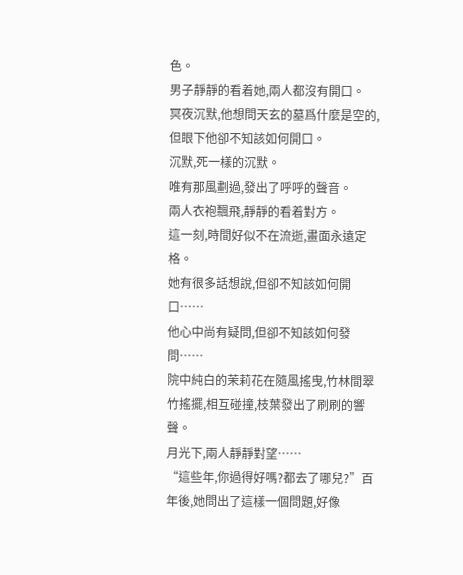色。
男子靜靜的看着她,兩人都沒有開口。
冥夜沉默,他想問天玄的墓爲什麼是空的,但眼下他卻不知該如何開口。
沉默,死一樣的沉默。
唯有那風劃過,發出了呼呼的聲音。
兩人衣袍飄飛,靜靜的看着對方。
這一刻,時間好似不在流逝,畫面永遠定格。
她有很多話想說,但卻不知該如何開口……
他心中尚有疑問,但卻不知該如何發問……
院中純白的茉莉花在隨風搖曳,竹林間翠竹搖擺,相互碰撞,枝葉發出了刷刷的響聲。
月光下,兩人靜靜對望……
“這些年,你過得好嗎?都去了哪兒?”百年後,她問出了這樣一個問題,好像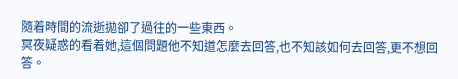隨着時間的流逝拋卻了過往的一些東西。
冥夜疑惑的看着她,這個問題他不知道怎麼去回答,也不知該如何去回答,更不想回答。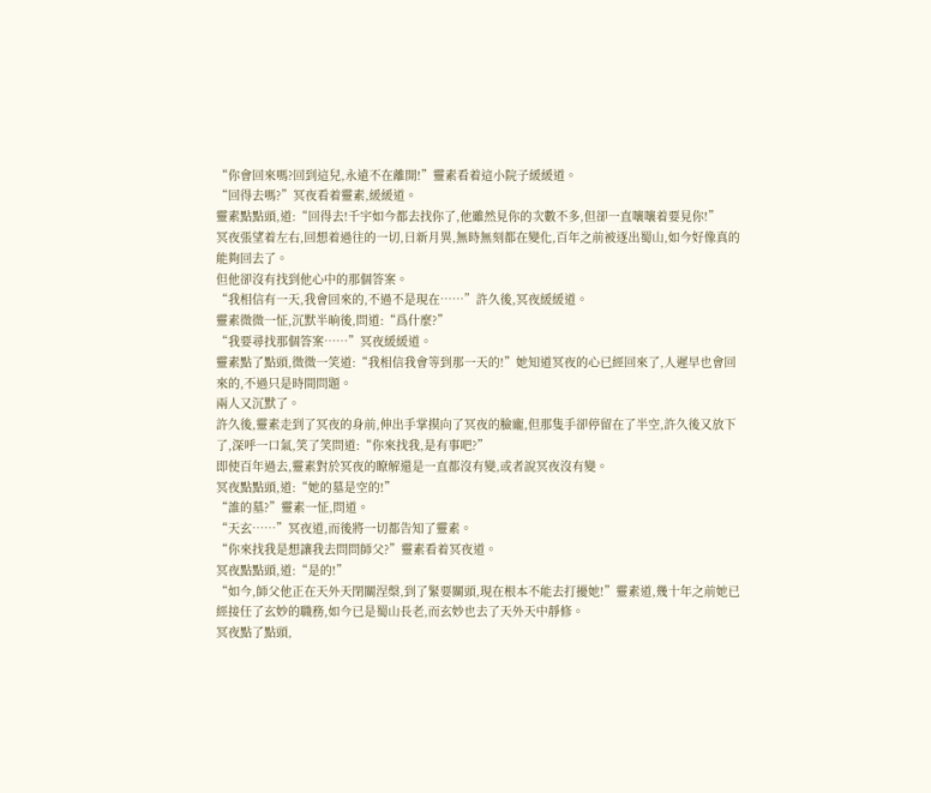“你會回來嗎?回到這兒,永遠不在離開!”靈素看着這小院子緩緩道。
“回得去嗎?”冥夜看着靈素,緩緩道。
靈素點點頭,道:“回得去!千宇如今都去找你了,他雖然見你的次數不多,但卻一直嚷嚷着要見你!”
冥夜張望着左右,回想着過往的一切,日新月異,無時無刻都在變化,百年之前被逐出蜀山,如今好像真的能夠回去了。
但他卻沒有找到他心中的那個答案。
“我相信有一天,我會回來的,不過不是現在……”許久後,冥夜緩緩道。
靈素微微一怔,沉默半晌後,問道:“爲什麼?”
“我要尋找那個答案……”冥夜緩緩道。
靈素點了點頭,微微一笑道:“我相信我會等到那一天的!”她知道冥夜的心已經回來了,人遲早也會回來的,不過只是時間問題。
兩人又沉默了。
許久後,靈素走到了冥夜的身前,伸出手掌摸向了冥夜的臉龐,但那隻手卻停留在了半空,許久後又放下了,深呼一口氣,笑了笑問道:“你來找我,是有事吧?”
即使百年過去,靈素對於冥夜的瞭解還是一直都沒有變,或者說冥夜沒有變。
冥夜點點頭,道:“她的墓是空的!”
“誰的墓?”靈素一怔,問道。
“天玄……”冥夜道,而後將一切都告知了靈素。
“你來找我是想讓我去問問師父?”靈素看着冥夜道。
冥夜點點頭,道:“是的!”
“如今,師父他正在天外天閉關涅槃,到了緊要關頭,現在根本不能去打擾她!”靈素道,幾十年之前她已經接任了玄妙的職務,如今已是蜀山長老,而玄妙也去了天外天中靜修。
冥夜點了點頭,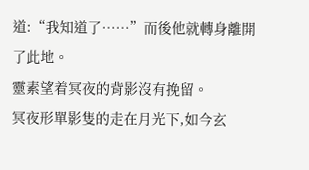道:“我知道了……”而後他就轉身離開了此地。
靈素望着冥夜的背影沒有挽留。
冥夜形單影隻的走在月光下,如今玄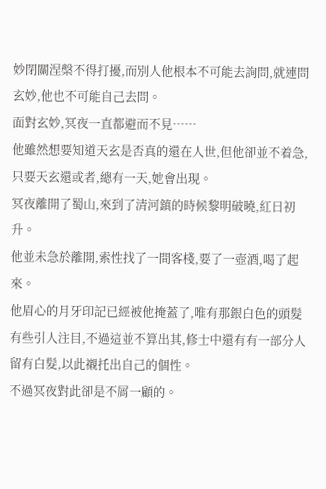妙閉關涅槃不得打擾,而別人他根本不可能去詢問,就連問玄妙,他也不可能自己去問。
面對玄妙,冥夜一直都避而不見……
他雖然想要知道天玄是否真的還在人世,但他卻並不着急,只要天玄還或者,總有一天,她會出現。
冥夜離開了蜀山,來到了清河鎮的時候黎明破曉,紅日初升。
他並未急於離開,索性找了一間客棧,要了一壺酒,喝了起來。
他眉心的月牙印記已經被他掩蓋了,唯有那銀白色的頭髮有些引人注目,不過這並不算出其,修士中還有有一部分人留有白髮,以此襯托出自己的個性。
不過冥夜對此卻是不屑一顧的。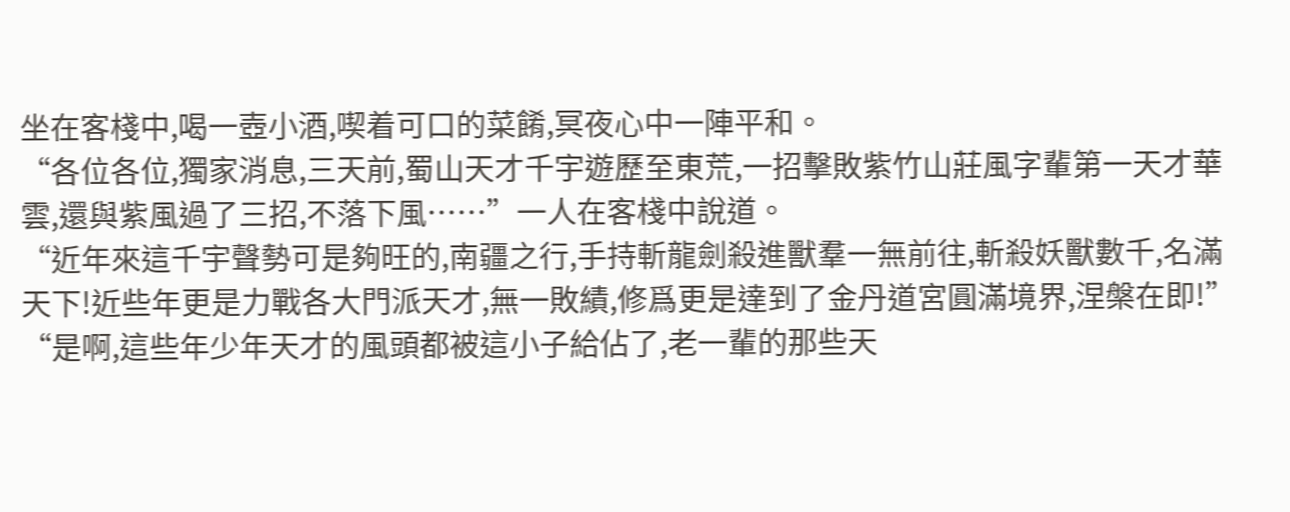坐在客棧中,喝一壺小酒,喫着可口的菜餚,冥夜心中一陣平和。
“各位各位,獨家消息,三天前,蜀山天才千宇遊歷至東荒,一招擊敗紫竹山莊風字輩第一天才華雲,還與紫風過了三招,不落下風……”一人在客棧中說道。
“近年來這千宇聲勢可是夠旺的,南疆之行,手持斬龍劍殺進獸羣一無前往,斬殺妖獸數千,名滿天下!近些年更是力戰各大門派天才,無一敗績,修爲更是達到了金丹道宮圓滿境界,涅槃在即!”
“是啊,這些年少年天才的風頭都被這小子給佔了,老一輩的那些天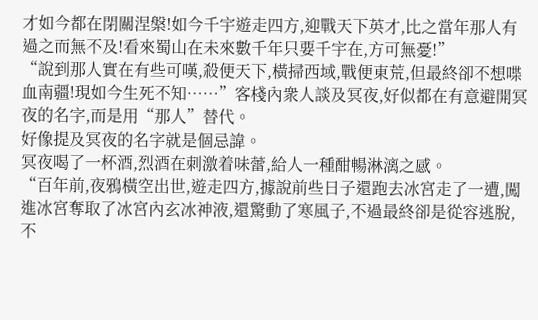才如今都在閉關涅槃!如今千宇遊走四方,迎戰天下英才,比之當年那人有過之而無不及!看來蜀山在未來數千年只要千宇在,方可無憂!”
“說到那人實在有些可嘆,殺便天下,橫掃西域,戰便東荒,但最終卻不想喋血南疆!現如今生死不知……”客棧內衆人談及冥夜,好似都在有意避開冥夜的名字,而是用“那人”替代。
好像提及冥夜的名字就是個忌諱。
冥夜喝了一杯酒,烈酒在刺激着味蕾,給人一種酣暢淋漓之感。
“百年前,夜鴉橫空出世,遊走四方,據說前些日子還跑去冰宮走了一遭,闖進冰宮奪取了冰宮內玄冰神液,還驚動了寒風子,不過最終卻是從容逃脫,不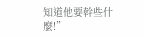知道他要幹些什麼!”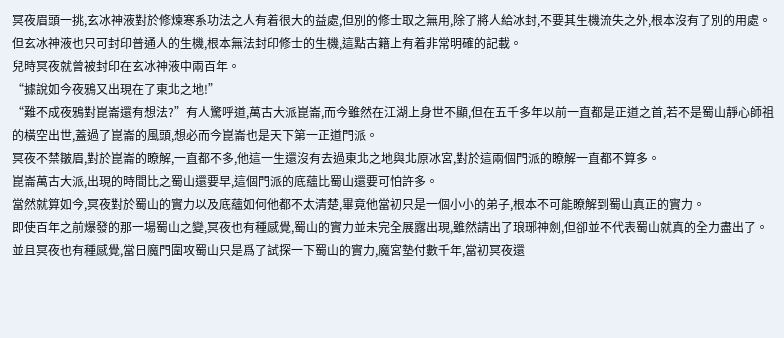冥夜眉頭一挑,玄冰神液對於修煉寒系功法之人有着很大的益處,但別的修士取之無用,除了將人給冰封,不要其生機流失之外,根本沒有了別的用處。
但玄冰神液也只可封印普通人的生機,根本無法封印修士的生機,這點古籍上有着非常明確的記載。
兒時冥夜就曾被封印在玄冰神液中兩百年。
“據說如今夜鴉又出現在了東北之地!”
“難不成夜鴉對崑崙還有想法?”有人驚呼道,萬古大派崑崙,而今雖然在江湖上身世不顯,但在五千多年以前一直都是正道之首,若不是蜀山靜心師祖的橫空出世,蓋過了崑崙的風頭,想必而今崑崙也是天下第一正道門派。
冥夜不禁皺眉,對於崑崙的瞭解,一直都不多,他這一生還沒有去過東北之地與北原冰宮,對於這兩個門派的瞭解一直都不算多。
崑崙萬古大派,出現的時間比之蜀山還要早,這個門派的底蘊比蜀山還要可怕許多。
當然就算如今,冥夜對於蜀山的實力以及底蘊如何他都不太清楚,畢竟他當初只是一個小小的弟子,根本不可能瞭解到蜀山真正的實力。
即使百年之前爆發的那一場蜀山之變,冥夜也有種感覺,蜀山的實力並未完全展露出現,雖然請出了琅琊神劍,但卻並不代表蜀山就真的全力盡出了。
並且冥夜也有種感覺,當日魔門圍攻蜀山只是爲了試探一下蜀山的實力,魔宮墊付數千年,當初冥夜還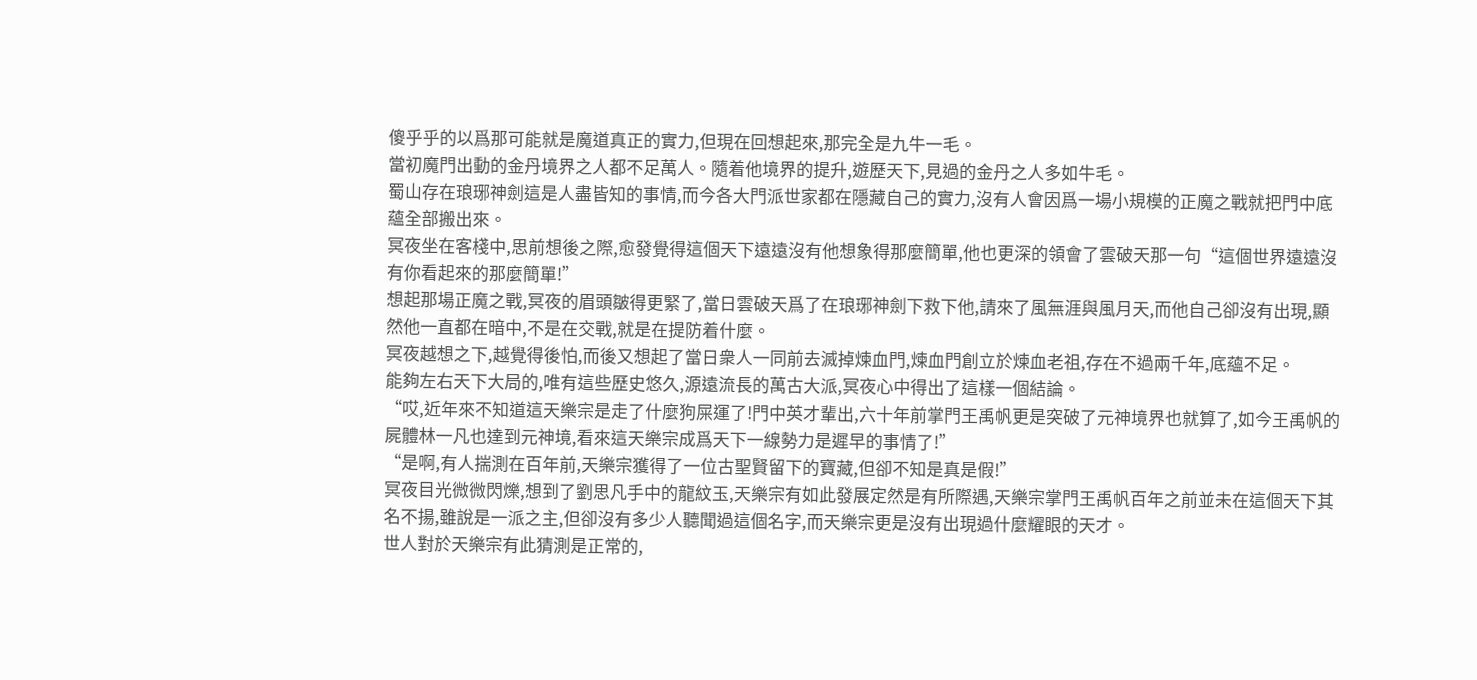傻乎乎的以爲那可能就是魔道真正的實力,但現在回想起來,那完全是九牛一毛。
當初魔門出動的金丹境界之人都不足萬人。隨着他境界的提升,遊歷天下,見過的金丹之人多如牛毛。
蜀山存在琅琊神劍這是人盡皆知的事情,而今各大門派世家都在隱藏自己的實力,沒有人會因爲一場小規模的正魔之戰就把門中底蘊全部搬出來。
冥夜坐在客棧中,思前想後之際,愈發覺得這個天下遠遠沒有他想象得那麼簡單,他也更深的領會了雲破天那一句“這個世界遠遠沒有你看起來的那麼簡單!”
想起那場正魔之戰,冥夜的眉頭皺得更緊了,當日雲破天爲了在琅琊神劍下救下他,請來了風無涯與風月天,而他自己卻沒有出現,顯然他一直都在暗中,不是在交戰,就是在提防着什麼。
冥夜越想之下,越覺得後怕,而後又想起了當日衆人一同前去滅掉煉血門,煉血門創立於煉血老祖,存在不過兩千年,底蘊不足。
能夠左右天下大局的,唯有這些歷史悠久,源遠流長的萬古大派,冥夜心中得出了這樣一個結論。
“哎,近年來不知道這天樂宗是走了什麼狗屎運了!門中英才輩出,六十年前掌門王禹帆更是突破了元神境界也就算了,如今王禹帆的屍體林一凡也達到元神境,看來這天樂宗成爲天下一線勢力是遲早的事情了!”
“是啊,有人揣測在百年前,天樂宗獲得了一位古聖賢留下的寶藏,但卻不知是真是假!”
冥夜目光微微閃爍,想到了劉思凡手中的龍紋玉,天樂宗有如此發展定然是有所際遇,天樂宗掌門王禹帆百年之前並未在這個天下其名不揚,雖說是一派之主,但卻沒有多少人聽聞過這個名字,而天樂宗更是沒有出現過什麼耀眼的天才。
世人對於天樂宗有此猜測是正常的,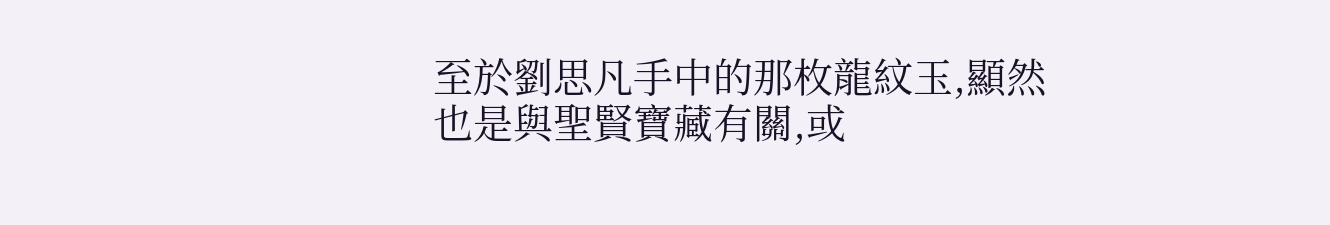至於劉思凡手中的那枚龍紋玉,顯然也是與聖賢寶藏有關,或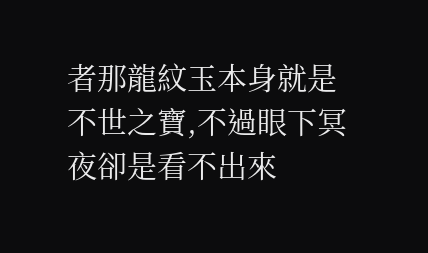者那龍紋玉本身就是不世之寶,不過眼下冥夜卻是看不出來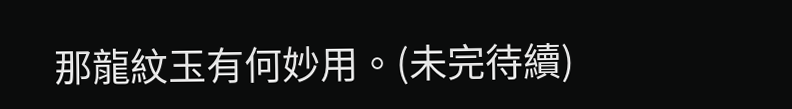那龍紋玉有何妙用。(未完待續)